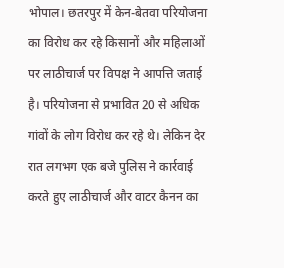भोपाल। छतरपुर में केन-बेतवा परियोजना का विरोध कर रहे किसानों और महिलाओं पर लाठीचार्ज पर विपक्ष ने आपत्ति जताई है। परियोजना से प्रभावित 20 से अधिक गांवों के लोग विरोध कर रहे थे। लेकिन देर रात लगभग एक बजे पुलिस ने कार्रवाई करते हुए लाठीचार्ज और वाटर कैनन का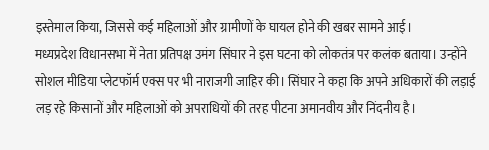इस्तेमाल किया, जिससे कई महिलाओं और ग्रामीणों के घायल होने की खबर सामने आई।
मध्यप्रदेश विधानसभा में नेता प्रतिपक्ष उमंग सिंघार ने इस घटना को लोकतंत्र पर कलंक बताया। उन्होंने सोशल मीडिया प्लेटफॉर्म एक्स पर भी नाराजगी जाहिर की। सिंघार ने कहा कि अपने अधिकारों की लड़ाई लड़ रहे किसानों और महिलाओं को अपराधियों की तरह पीटना अमानवीय और निंदनीय है।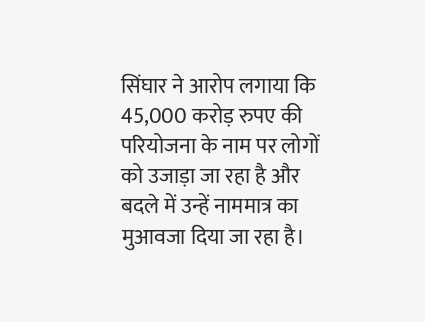सिंघार ने आरोप लगाया कि 45,000 करोड़ रुपए की परियोजना के नाम पर लोगों को उजाड़ा जा रहा है और बदले में उन्हें नाममात्र का मुआवजा दिया जा रहा है।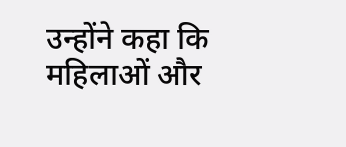उन्होंने कहा कि महिलाओं और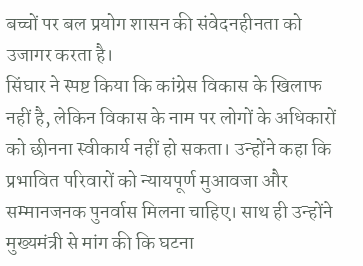बच्चों पर बल प्रयोग शासन की संवेदनहीनता को उजागर करता है।
सिंघार ने स्पष्ट किया कि कांग्रेस विकास के खिलाफ नहीं है, लेकिन विकास के नाम पर लोगों के अधिकारों को छीनना स्वीकार्य नहीं हो सकता। उन्होंने कहा कि प्रभावित परिवारों को न्यायपूर्ण मुआवजा और सम्मानजनक पुनर्वास मिलना चाहिए। साथ ही उन्होंने मुख्यमंत्री से मांग की कि घटना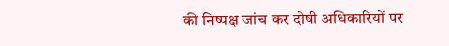की निष्पक्ष जांच कर दोषी अधिकारियों पर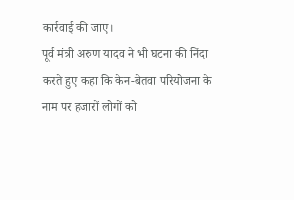कार्रवाई की जाए।
पूर्व मंत्री अरुण यादव ने भी घटना की निंदा करते हुए कहा कि केन-बेतवा परियोजना के नाम पर हजारों लोगों को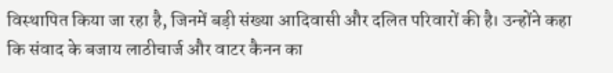विस्थापित किया जा रहा है, जिनमें बड़ी संख्या आदिवासी और दलित परिवारों की है। उन्होंने कहा कि संवाद के बजाय लाठीचार्ज और वाटर कैनन का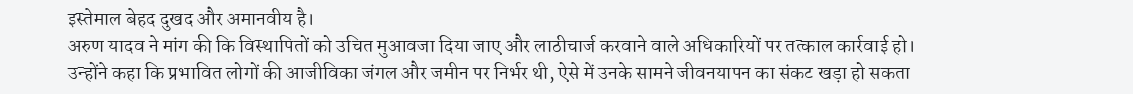इस्तेमाल बेहद दुखद और अमानवीय है।
अरुण यादव ने मांग की कि विस्थापितों को उचित मुआवजा दिया जाए और लाठीचार्ज करवाने वाले अधिकारियों पर तत्काल कार्रवाई हो। उन्होंने कहा कि प्रभावित लोगों की आजीविका जंगल और जमीन पर निर्भर थी, ऐसे में उनके सामने जीवनयापन का संकट खड़ा हो सकता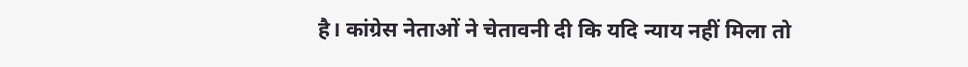है। कांग्रेस नेताओं ने चेतावनी दी कि यदि न्याय नहीं मिला तो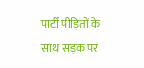पार्टी पीड़ितों के साथ सड़क पर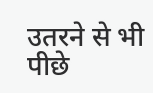उतरने से भी पीछे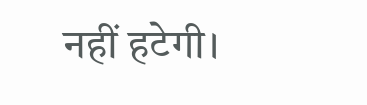नहीं हटेगी।